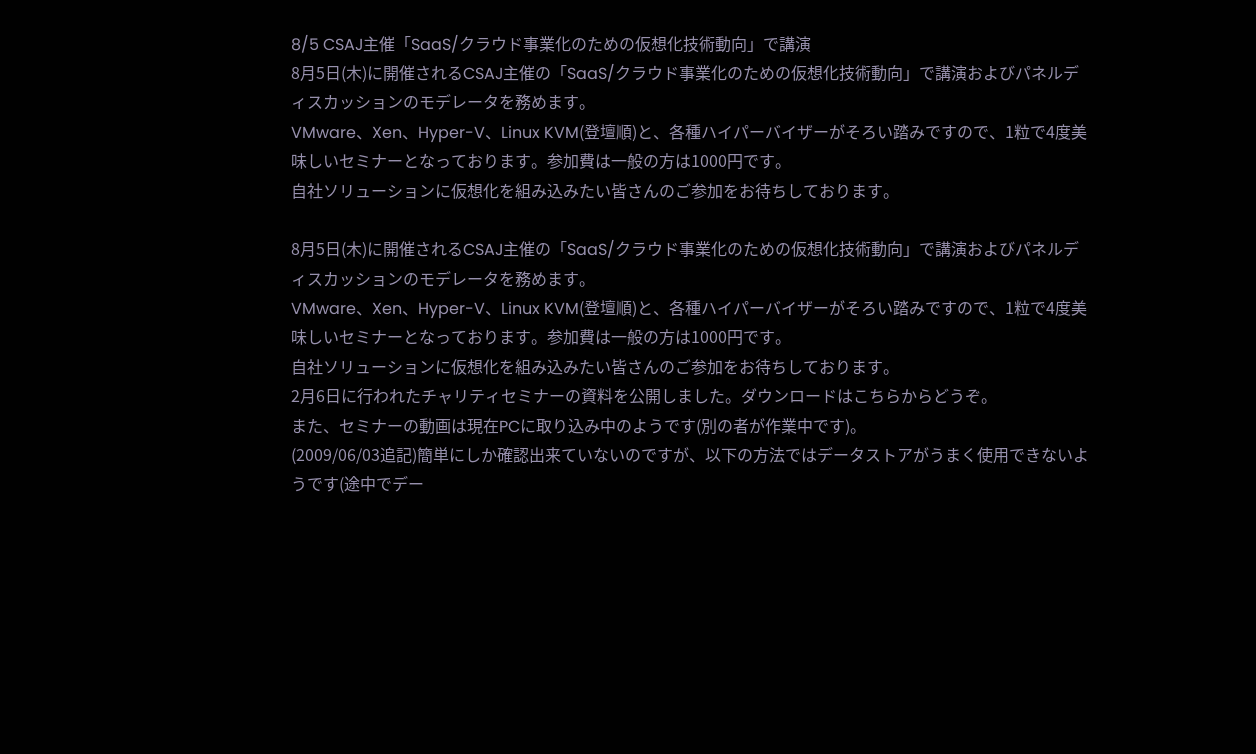8/5 CSAJ主催「SaaS/クラウド事業化のための仮想化技術動向」で講演
8月5日(木)に開催されるCSAJ主催の「SaaS/クラウド事業化のための仮想化技術動向」で講演およびパネルディスカッションのモデレータを務めます。
VMware、Xen、Hyper-V、Linux KVM(登壇順)と、各種ハイパーバイザーがそろい踏みですので、1粒で4度美味しいセミナーとなっております。参加費は一般の方は1000円です。
自社ソリューションに仮想化を組み込みたい皆さんのご参加をお待ちしております。

8月5日(木)に開催されるCSAJ主催の「SaaS/クラウド事業化のための仮想化技術動向」で講演およびパネルディスカッションのモデレータを務めます。
VMware、Xen、Hyper-V、Linux KVM(登壇順)と、各種ハイパーバイザーがそろい踏みですので、1粒で4度美味しいセミナーとなっております。参加費は一般の方は1000円です。
自社ソリューションに仮想化を組み込みたい皆さんのご参加をお待ちしております。
2月6日に行われたチャリティセミナーの資料を公開しました。ダウンロードはこちらからどうぞ。
また、セミナーの動画は現在PCに取り込み中のようです(別の者が作業中です)。
(2009/06/03追記)簡単にしか確認出来ていないのですが、以下の方法ではデータストアがうまく使用できないようです(途中でデー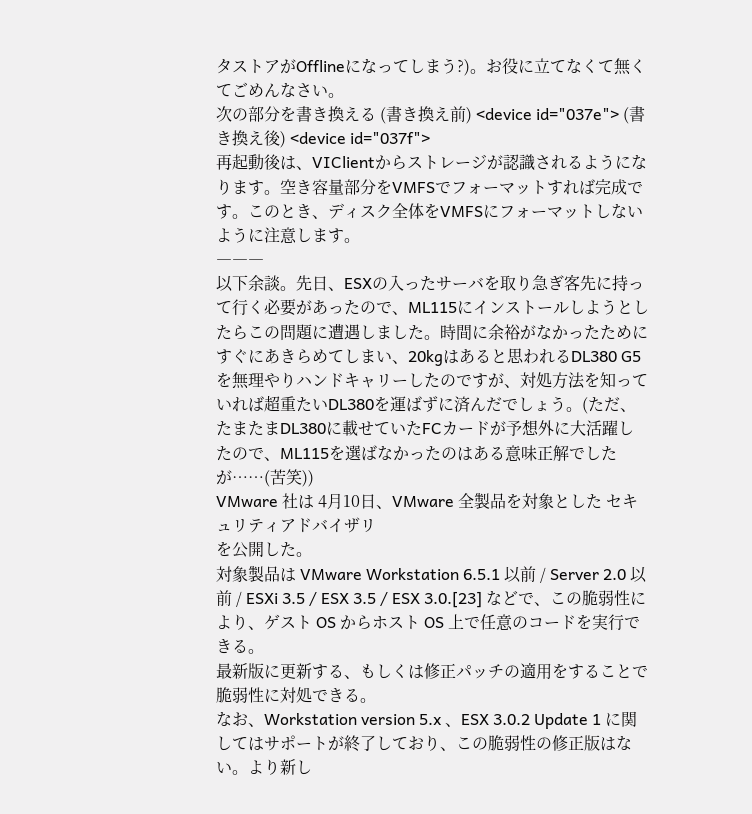タストアがOfflineになってしまう?)。お役に立てなくて無くてごめんなさい。
次の部分を書き換える (書き換え前) <device id="037e"> (書き換え後) <device id="037f">
再起動後は、VIClientからストレージが認識されるようになります。空き容量部分をVMFSでフォーマットすれば完成です。このとき、ディスク全体をVMFSにフォーマットしないように注意します。
―――
以下余談。先日、ESXの入ったサーバを取り急ぎ客先に持って行く必要があったので、ML115にインストールしようとしたらこの問題に遭遇しました。時間に余裕がなかったためにすぐにあきらめてしまい、20kgはあると思われるDL380 G5を無理やりハンドキャリーしたのですが、対処方法を知っていれば超重たいDL380を運ばずに済んだでしょう。(ただ、たまたまDL380に載せていたFCカードが予想外に大活躍したので、ML115を選ばなかったのはある意味正解でしたが……(苦笑))
VMware 社は 4月10日、VMware 全製品を対象とした セキュリティアドバイザリ
を公開した。
対象製品は VMware Workstation 6.5.1 以前 / Server 2.0 以前 / ESXi 3.5 / ESX 3.5 / ESX 3.0.[23] などで、この脆弱性により、ゲスト OS からホスト OS 上で任意のコードを実行できる。
最新版に更新する、もしくは修正パッチの適用をすることで脆弱性に対処できる。
なお、Workstation version 5.x 、ESX 3.0.2 Update 1 に関してはサポートが終了しており、この脆弱性の修正版はない。より新し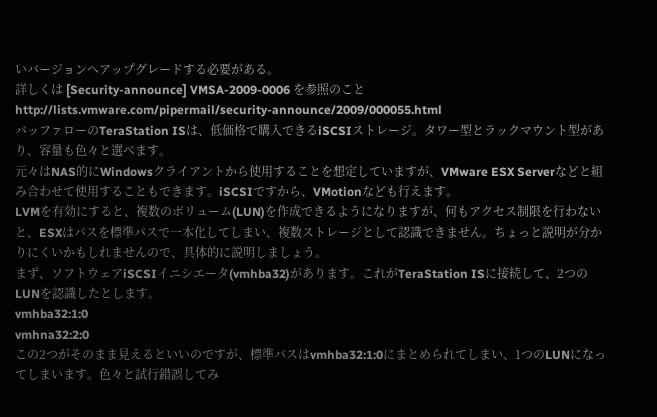いバージョンへアップグレードする必要がある。
詳しくは [Security-announce] VMSA-2009-0006 を参照のこと
http://lists.vmware.com/pipermail/security-announce/2009/000055.html
バッファローのTeraStation ISは、低価格で購入できるiSCSIストレージ。タワー型とラックマウント型があり、容量も色々と選べます。
元々はNAS的にWindowsクライアントから使用することを想定していますが、VMware ESX Serverなどと組み合わせて使用することもできます。iSCSIですから、VMotionなども行えます。
LVMを有効にすると、複数のボリューム(LUN)を作成できるようになりますが、何もアクセス制限を行わないと、ESXはパスを標準パスで一本化してしまい、複数ストレージとして認識できません。ちょっと説明が分かりにくいかもしれませんので、具体的に説明しましょう。
まず、ソフトウェアiSCSIイニシエータ(vmhba32)があります。これがTeraStation ISに接続して、2つのLUNを認識したとします。
vmhba32:1:0
vmhna32:2:0
この2つがそのまま見えるといいのですが、標準パスはvmhba32:1:0にまとめられてしまい、1つのLUNになってしまいます。色々と試行錯誤してみ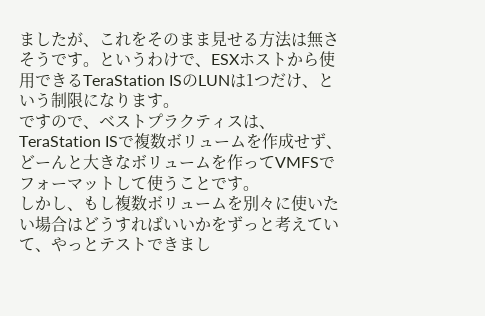ましたが、これをそのまま見せる方法は無さそうです。というわけで、ESXホストから使用できるTeraStation ISのLUNは1つだけ、という制限になります。
ですので、ベストプラクティスは、TeraStation ISで複数ボリュームを作成せず、どーんと大きなボリュームを作ってVMFSでフォーマットして使うことです。
しかし、もし複数ボリュームを別々に使いたい場合はどうすればいいかをずっと考えていて、やっとテストできまし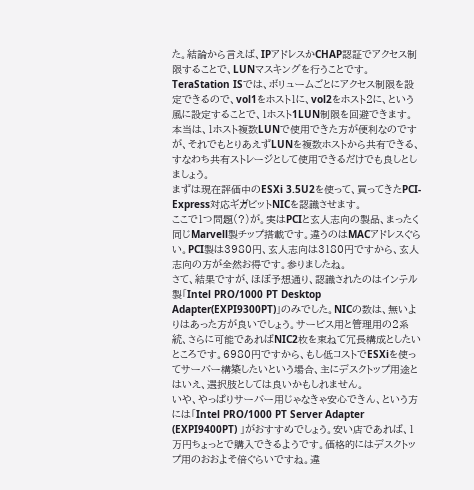た。結論から言えば、IPアドレスかCHAP認証でアクセス制限することで、LUNマスキングを行うことです。TeraStation ISでは、ボリュームごとにアクセス制限を設定できるので、vol1をホスト1に、vol2をホスト2に、という風に設定することで、1ホスト1LUN制限を回避できます。
本当は、1ホスト複数LUNで使用できた方が便利なのですが、それでもとりあえずLUNを複数ホストから共有できる、すなわち共有ストレージとして使用できるだけでも良しとしましょう。
まずは現在評価中のESXi 3.5U2を使って、買ってきたPCI-Express対応ギガビットNICを認識させます。
ここで1つ問題(?)が。実はPCIと玄人志向の製品、まったく同じMarvell製チップ搭載です。違うのはMACアドレスぐらい。PCI製は3980円、玄人志向は3180円ですから、玄人志向の方が全然お得です。参りましたね。
さて、結果ですが、ほぼ予想通り、認識されたのはインテル製「Intel PRO/1000 PT Desktop Adapter(EXPI9300PT)」のみでした。NICの数は、無いよりはあった方が良いでしょう。サービス用と管理用の2系統、さらに可能であればNIC2枚を束ねて冗長構成としたいところです。6980円ですから、もし低コストでESXiを使ってサーバー構築したいという場合、主にデスクトップ用途とはいえ、選択肢としては良いかもしれません。
いや、やっぱりサーバー用じゃなきゃ安心できん、という方には「Intel PRO/1000 PT Server Adapter (EXPI9400PT) 」がおすすめでしょう。安い店であれば、1万円ちょっとで購入できるようです。価格的にはデスクトップ用のおおよそ倍ぐらいですね。違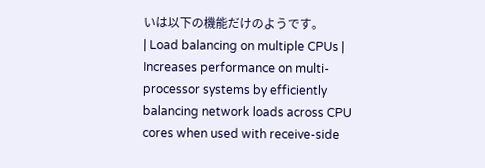いは以下の機能だけのようです。
| Load balancing on multiple CPUs | Increases performance on multi-processor systems by efficiently balancing network loads across CPU cores when used with receive-side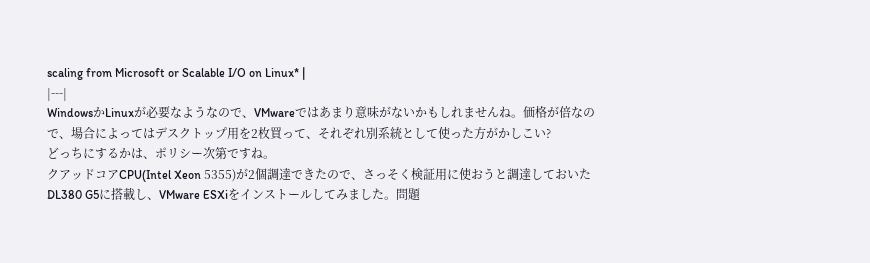scaling from Microsoft or Scalable I/O on Linux* |
|---|
WindowsかLinuxが必要なようなので、VMwareではあまり意味がないかもしれませんね。価格が倍なので、場合によってはデスクトップ用を2枚買って、それぞれ別系統として使った方がかしこい?
どっちにするかは、ポリシー次第ですね。
クアッドコアCPU(Intel Xeon 5355)が2個調達できたので、さっそく検証用に使おうと調達しておいたDL380 G5に搭載し、VMware ESXiをインストールしてみました。問題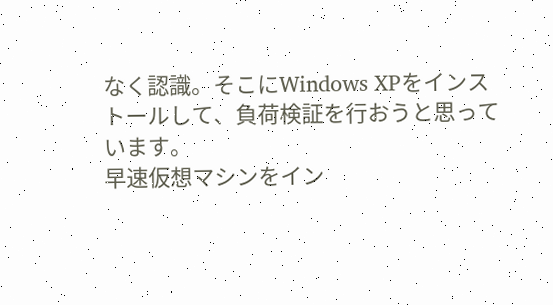なく認識。そこにWindows XPをインストールして、負荷検証を行おうと思っています。
早速仮想マシンをイン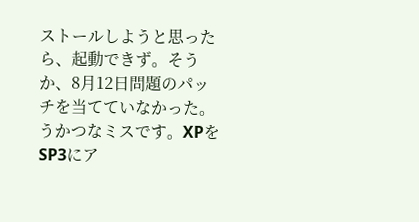ストールしようと思ったら、起動できず。そうか、8月12日問題のパッチを当てていなかった。うかつなミスです。XPをSP3にア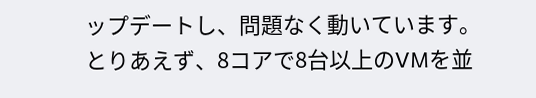ップデートし、問題なく動いています。
とりあえず、8コアで8台以上のVMを並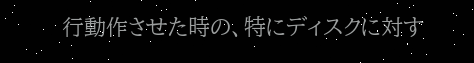行動作させた時の、特にディスクに対す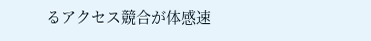るアクセス競合が体感速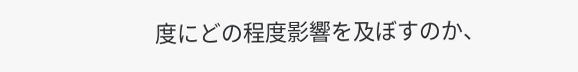度にどの程度影響を及ぼすのか、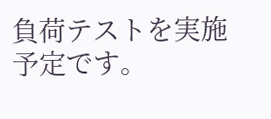負荷テストを実施予定です。